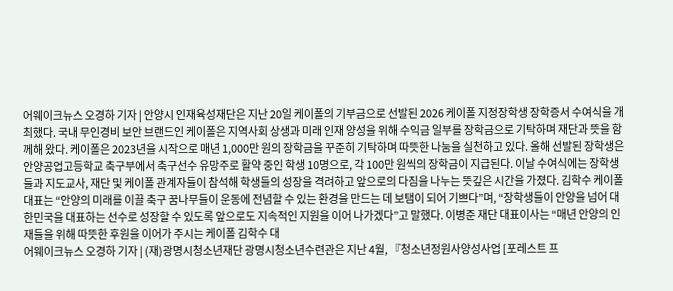어웨이크뉴스 오경하 기자 | 안양시 인재육성재단은 지난 20일 케이폴의 기부금으로 선발된 2026 케이폴 지정장학생 장학증서 수여식을 개최했다. 국내 무인경비 보안 브랜드인 케이폴은 지역사회 상생과 미래 인재 양성을 위해 수익금 일부를 장학금으로 기탁하며 재단과 뜻을 함께해 왔다. 케이폴은 2023년을 시작으로 매년 1,000만 원의 장학금을 꾸준히 기탁하며 따뜻한 나눔을 실천하고 있다. 올해 선발된 장학생은 안양공업고등학교 축구부에서 축구선수 유망주로 활약 중인 학생 10명으로, 각 100만 원씩의 장학금이 지급된다. 이날 수여식에는 장학생들과 지도교사, 재단 및 케이폴 관계자들이 참석해 학생들의 성장을 격려하고 앞으로의 다짐을 나누는 뜻깊은 시간을 가졌다. 김학수 케이폴 대표는 “안양의 미래를 이끌 축구 꿈나무들이 운동에 전념할 수 있는 환경을 만드는 데 보탬이 되어 기쁘다”며, “장학생들이 안양을 넘어 대한민국을 대표하는 선수로 성장할 수 있도록 앞으로도 지속적인 지원을 이어 나가겠다”고 말했다. 이병준 재단 대표이사는 “매년 안양의 인재들을 위해 따뜻한 후원을 이어가 주시는 케이폴 김학수 대
어웨이크뉴스 오경하 기자 | (재)광명시청소년재단 광명시청소년수련관은 지난 4월, 『청소년정원사양성사업 [포레스트 프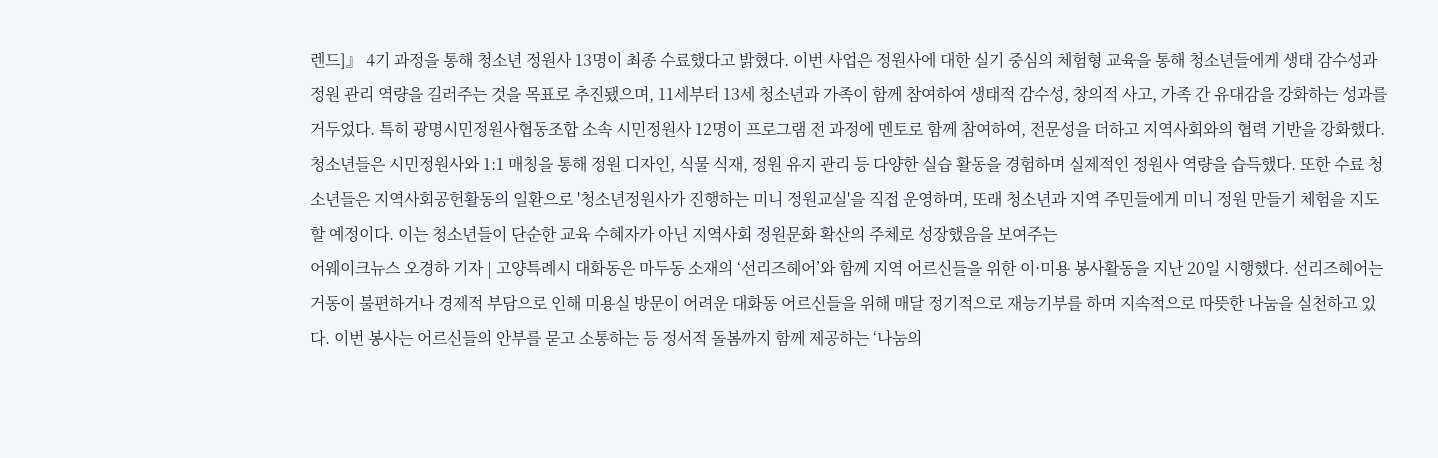렌드]』 4기 과정을 통해 청소년 정원사 13명이 최종 수료했다고 밝혔다. 이번 사업은 정원사에 대한 실기 중심의 체험형 교육을 통해 청소년들에게 생태 감수성과 정원 관리 역량을 길러주는 것을 목표로 추진됐으며, 11세부터 13세 청소년과 가족이 함께 참여하여 생태적 감수성, 창의적 사고, 가족 간 유대감을 강화하는 성과를 거두었다. 특히 광명시민정원사협동조합 소속 시민정원사 12명이 프로그램 전 과정에 멘토로 함께 참여하여, 전문성을 더하고 지역사회와의 협력 기반을 강화했다. 청소년들은 시민정원사와 1:1 매칭을 통해 정원 디자인, 식물 식재, 정원 유지 관리 등 다양한 실습 활동을 경험하며 실제적인 정원사 역량을 습득했다. 또한 수료 청소년들은 지역사회공헌활동의 일환으로 '청소년정원사가 진행하는 미니 정원교실'을 직접 운영하며, 또래 청소년과 지역 주민들에게 미니 정원 만들기 체험을 지도할 예정이다. 이는 청소년들이 단순한 교육 수혜자가 아닌 지역사회 정원문화 확산의 주체로 성장했음을 보여주는
어웨이크뉴스 오경하 기자 | 고양특례시 대화동은 마두동 소재의 ‘선리즈헤어’와 함께 지역 어르신들을 위한 이·미용 봉사활동을 지난 20일 시행했다. 선리즈헤어는 거동이 불편하거나 경제적 부담으로 인해 미용실 방문이 어려운 대화동 어르신들을 위해 매달 정기적으로 재능기부를 하며 지속적으로 따뜻한 나눔을 실천하고 있다. 이번 봉사는 어르신들의 안부를 묻고 소통하는 등 정서적 돌봄까지 함께 제공하는 ‘나눔의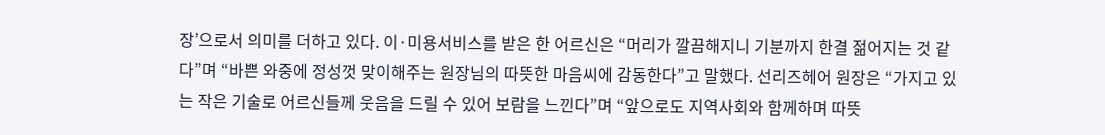장’으로서 의미를 더하고 있다. 이·미용서비스를 받은 한 어르신은 “머리가 깔끔해지니 기분까지 한결 젊어지는 것 같다”며 “바쁜 와중에 정성껏 맞이해주는 원장님의 따뜻한 마음씨에 감동한다”고 말했다. 선리즈헤어 원장은 “가지고 있는 작은 기술로 어르신들께 웃음을 드릴 수 있어 보람을 느낀다”며 “앞으로도 지역사회와 함께하며 따뜻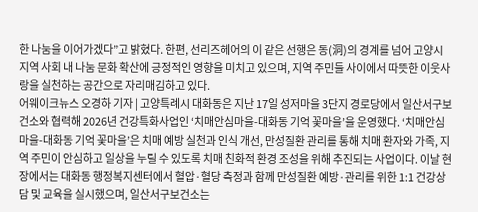한 나눔을 이어가겠다”고 밝혔다. 한편, 선리즈헤어의 이 같은 선행은 동(洞)의 경계를 넘어 고양시 지역 사회 내 나눔 문화 확산에 긍정적인 영향을 미치고 있으며, 지역 주민들 사이에서 따뜻한 이웃사랑을 실천하는 공간으로 자리매김하고 있다.
어웨이크뉴스 오경하 기자 | 고양특례시 대화동은 지난 17일 성저마을 3단지 경로당에서 일산서구보건소와 협력해 2026년 건강특화사업인 ‘치매안심마을-대화동 기억 꽃마을’을 운영했다. ‘치매안심마을-대화동 기억 꽃마을’은 치매 예방 실천과 인식 개선, 만성질환 관리를 통해 치매 환자와 가족, 지역 주민이 안심하고 일상을 누릴 수 있도록 치매 친화적 환경 조성을 위해 추진되는 사업이다. 이날 현장에서는 대화동 행정복지센터에서 혈압·혈당 측정과 함께 만성질환 예방·관리를 위한 1:1 건강상담 및 교육을 실시했으며, 일산서구보건소는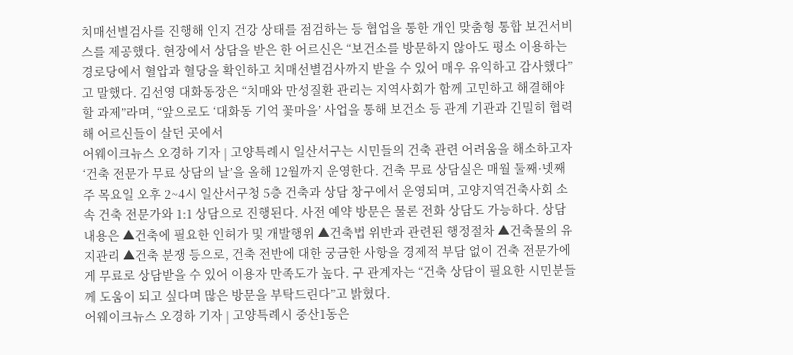치매선별검사를 진행해 인지 건강 상태를 점검하는 등 협업을 통한 개인 맞춤형 통합 보건서비스를 제공했다. 현장에서 상담을 받은 한 어르신은 “보건소를 방문하지 않아도 평소 이용하는 경로당에서 혈압과 혈당을 확인하고 치매선별검사까지 받을 수 있어 매우 유익하고 감사했다”고 말했다. 김선영 대화동장은 “치매와 만성질환 관리는 지역사회가 함께 고민하고 해결해야 할 과제”라며, “앞으로도 ‘대화동 기억 꽃마을’ 사업을 통해 보건소 등 관계 기관과 긴밀히 협력해 어르신들이 살던 곳에서
어웨이크뉴스 오경하 기자 | 고양특례시 일산서구는 시민들의 건축 관련 어려움을 해소하고자‘건축 전문가 무료 상담의 날’을 올해 12월까지 운영한다. 건축 무료 상담실은 매월 둘째·넷째 주 목요일 오후 2~4시 일산서구청 5층 건축과 상담 창구에서 운영되며, 고양지역건축사회 소속 건축 전문가와 1:1 상담으로 진행된다. 사전 예약 방문은 물론 전화 상담도 가능하다. 상담 내용은 ▲건축에 필요한 인허가 및 개발행위 ▲건축법 위반과 관련된 행정절차 ▲건축물의 유지관리 ▲건축 분쟁 등으로, 건축 전반에 대한 궁금한 사항을 경제적 부담 없이 건축 전문가에게 무료로 상담받을 수 있어 이용자 만족도가 높다. 구 관계자는 “건축 상담이 필요한 시민분들께 도움이 되고 싶다며 많은 방문을 부탁드린다”고 밝혔다.
어웨이크뉴스 오경하 기자 | 고양특례시 중산1동은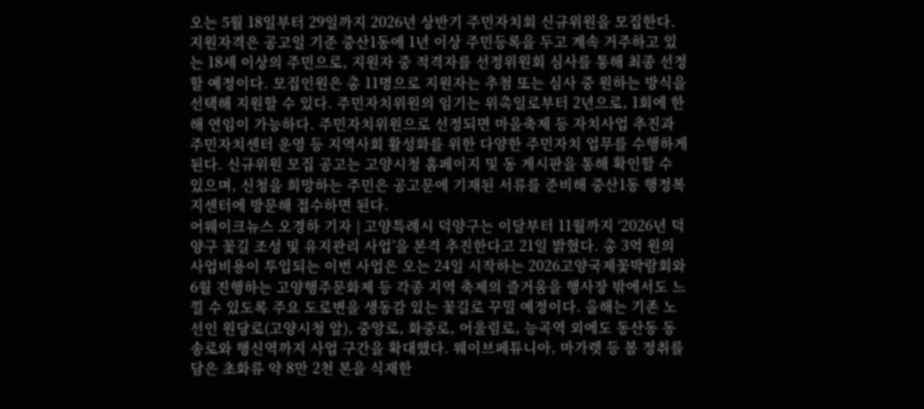오는 5월 18일부터 29일까지 2026년 상반기 주민자치회 신규위원을 모집한다. 지원자격은 공고일 기준 중산1동에 1년 이상 주민등록을 두고 계속 거주하고 있는 18세 이상의 주민으로, 지원자 중 적격자를 선정위원회 심사를 통해 최종 선정할 예정이다. 모집인원은 총 11명으로 지원자는 추첨 또는 심사 중 원하는 방식을 선택해 지원할 수 있다. 주민자치위원의 임기는 위촉일로부터 2년으로, 1회에 한해 연임이 가능하다. 주민자치위원으로 선정되면 마을축제 등 자치사업 추진과 주민자치센터 운영 등 지역사회 활성화를 위한 다양한 주민자치 업무를 수행하게 된다. 신규위원 모집 공고는 고양시청 홈페이지 및 동 게시판을 통해 확인할 수 있으며, 신청을 희망하는 주민은 공고문에 기재된 서류를 준비해 중산1동 행정복지센터에 방문해 접수하면 된다.
어웨이크뉴스 오경하 기자 | 고양특례시 덕양구는 이달부터 11월까지 ‘2026년 덕양구 꽃길 조성 및 유지관리 사업’을 본격 추진한다고 21일 밝혔다. 총 3억 원의 사업비용이 투입되는 이번 사업은 오는 24일 시작하는 2026고양국제꽃박람회와 6월 진행하는 고양행주문화제 등 각종 지역 축제의 즐거움을 행사장 밖에서도 느낄 수 있도록 주요 도로변을 생동감 있는 꽃길로 꾸밀 예정이다. 올해는 기존 노선인 원당로(고양시청 앞), 중앙로, 화중로, 어울림로, 능곡역 외에도 동산동 동송로와 행신역까지 사업 구간을 확대했다. 웨이브페튜니아, 마가렛 등 봄 정취를 담은 초화류 약 8만 2천 본을 식재한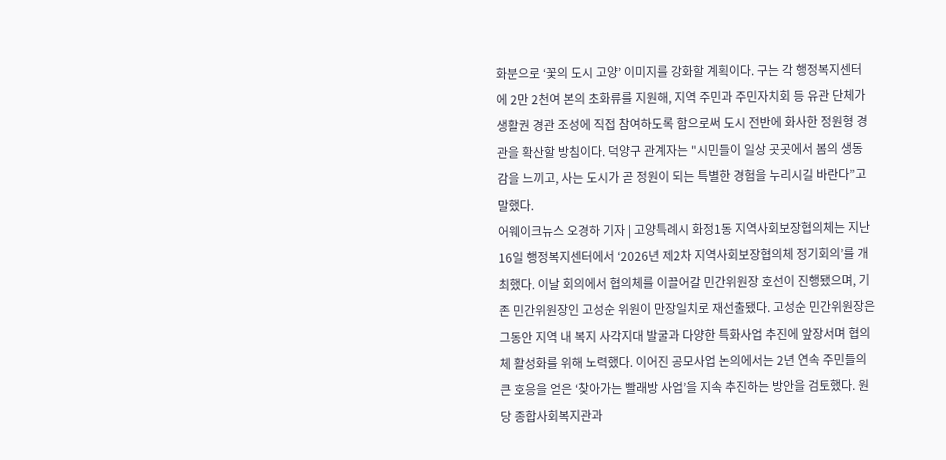화분으로 ‘꽃의 도시 고양’ 이미지를 강화할 계획이다. 구는 각 행정복지센터에 2만 2천여 본의 초화류를 지원해, 지역 주민과 주민자치회 등 유관 단체가 생활권 경관 조성에 직접 참여하도록 함으로써 도시 전반에 화사한 정원형 경관을 확산할 방침이다. 덕양구 관계자는 "시민들이 일상 곳곳에서 봄의 생동감을 느끼고, 사는 도시가 곧 정원이 되는 특별한 경험을 누리시길 바란다”고 말했다.
어웨이크뉴스 오경하 기자 | 고양특례시 화정1동 지역사회보장협의체는 지난 16일 행정복지센터에서 ‘2026년 제2차 지역사회보장협의체 정기회의’를 개최했다. 이날 회의에서 협의체를 이끌어갈 민간위원장 호선이 진행됐으며, 기존 민간위원장인 고성순 위원이 만장일치로 재선출됐다. 고성순 민간위원장은 그동안 지역 내 복지 사각지대 발굴과 다양한 특화사업 추진에 앞장서며 협의체 활성화를 위해 노력했다. 이어진 공모사업 논의에서는 2년 연속 주민들의 큰 호응을 얻은 ‘찾아가는 빨래방 사업’을 지속 추진하는 방안을 검토했다. 원당 종합사회복지관과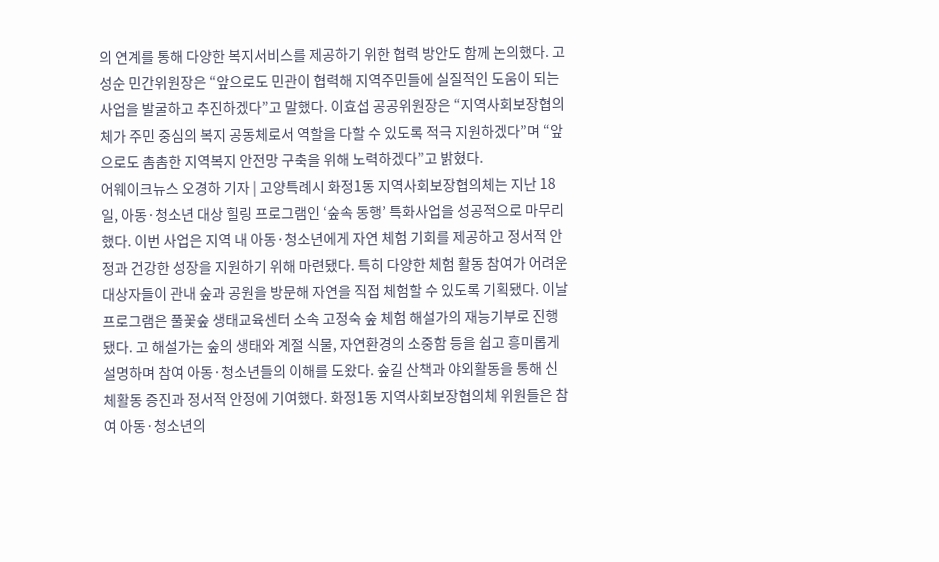의 연계를 통해 다양한 복지서비스를 제공하기 위한 협력 방안도 함께 논의했다. 고성순 민간위원장은 “앞으로도 민관이 협력해 지역주민들에 실질적인 도움이 되는 사업을 발굴하고 추진하겠다”고 말했다. 이효섭 공공위원장은 “지역사회보장협의체가 주민 중심의 복지 공동체로서 역할을 다할 수 있도록 적극 지원하겠다”며 “앞으로도 촘촘한 지역복지 안전망 구축을 위해 노력하겠다”고 밝혔다.
어웨이크뉴스 오경하 기자 | 고양특례시 화정1동 지역사회보장협의체는 지난 18일, 아동·청소년 대상 힐링 프로그램인 ‘숲속 동행’ 특화사업을 성공적으로 마무리했다. 이번 사업은 지역 내 아동·청소년에게 자연 체험 기회를 제공하고 정서적 안정과 건강한 성장을 지원하기 위해 마련됐다. 특히 다양한 체험 활동 참여가 어려운 대상자들이 관내 숲과 공원을 방문해 자연을 직접 체험할 수 있도록 기획됐다. 이날 프로그램은 풀꽃숲 생태교육센터 소속 고정숙 숲 체험 해설가의 재능기부로 진행됐다. 고 해설가는 숲의 생태와 계절 식물, 자연환경의 소중함 등을 쉽고 흥미롭게 설명하며 참여 아동·청소년들의 이해를 도왔다. 숲길 산책과 야외활동을 통해 신체활동 증진과 정서적 안정에 기여했다. 화정1동 지역사회보장협의체 위원들은 참여 아동·청소년의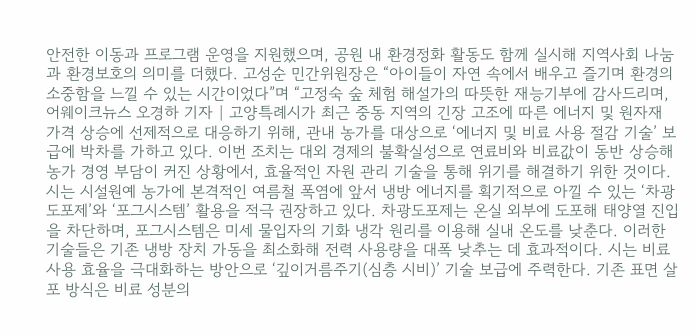안전한 이동과 프로그램 운영을 지원했으며, 공원 내 환경정화 활동도 함께 실시해 지역사회 나눔과 환경보호의 의미를 더했다. 고성순 민간위원장은 “아이들이 자연 속에서 배우고 즐기며 환경의 소중함을 느낄 수 있는 시간이었다”며 “고정숙 숲 체험 해설가의 따뜻한 재능기부에 감사드리며,
어웨이크뉴스 오경하 기자 | 고양특례시가 최근 중동 지역의 긴장 고조에 따른 에너지 및 원자재 가격 상승에 선제적으로 대응하기 위해, 관내 농가를 대상으로 ‘에너지 및 비료 사용 절감 기술’ 보급에 박차를 가하고 있다. 이번 조치는 대외 경제의 불확실성으로 연료비와 비료값이 동반 상승해 농가 경영 부담이 커진 상황에서, 효율적인 자원 관리 기술을 통해 위기를 해결하기 위한 것이다. 시는 시설원예 농가에 본격적인 여름철 폭염에 앞서 냉방 에너지를 획기적으로 아낄 수 있는 ‘차광도포제’와 ‘포그시스템’ 활용을 적극 권장하고 있다. 차광도포제는 온실 외부에 도포해 태양열 진입을 차단하며, 포그시스템은 미세 물입자의 기화 냉각 원리를 이용해 실내 온도를 낮춘다. 이러한 기술들은 기존 냉방 장치 가동을 최소화해 전력 사용량을 대폭 낮추는 데 효과적이다. 시는 비료 사용 효율을 극대화하는 방안으로 ‘깊이거름주기(심층 시비)’ 기술 보급에 주력한다. 기존 표면 살포 방식은 비료 성분의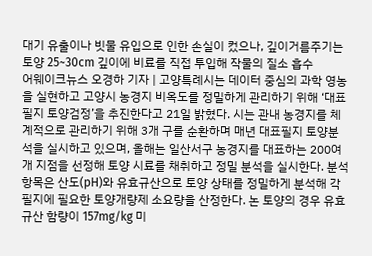대기 유출이나 빗물 유입으로 인한 손실이 컸으나, 깊이거름주기는 토양 25~30cm 깊이에 비료를 직접 투입해 작물의 질소 흡수
어웨이크뉴스 오경하 기자 | 고양특례시는 데이터 중심의 과학 영농을 실현하고 고양시 농경지 비옥도를 정밀하게 관리하기 위해 ‘대표필지 토양검정’을 추진한다고 21일 밝혔다. 시는 관내 농경지를 체계적으로 관리하기 위해 3개 구를 순환하며 매년 대표필지 토양분석을 실시하고 있으며, 올해는 일산서구 농경지를 대표하는 200여 개 지점을 선정해 토양 시료를 채취하고 정밀 분석을 실시한다. 분석 항목은 산도(pH)와 유효규산으로 토양 상태를 정밀하게 분석해 각 필지에 필요한 토양개량제 소요량을 산정한다. 논 토양의 경우 유효규산 함량이 157mg/kg 미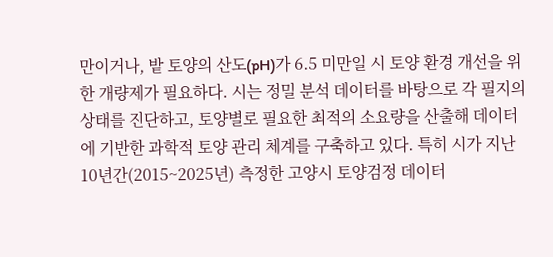만이거나, 밭 토양의 산도(pH)가 6.5 미만일 시 토양 환경 개선을 위한 개량제가 필요하다. 시는 정밀 분석 데이터를 바탕으로 각 필지의 상태를 진단하고, 토양별로 필요한 최적의 소요량을 산출해 데이터에 기반한 과학적 토양 관리 체계를 구축하고 있다. 특히 시가 지난 10년간(2015~2025년) 측정한 고양시 토양검정 데이터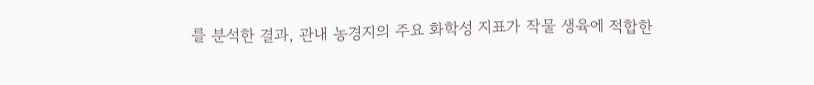를 분석한 결과, 관내 농경지의 주요 화학성 지표가 작물 생육에 적합한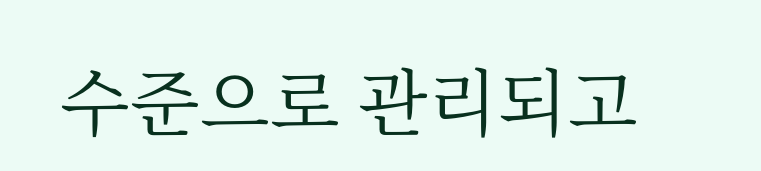수준으로 관리되고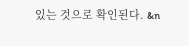있는 것으로 확인된다. &n